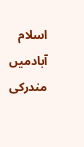اسلام آبادمیں مندرکی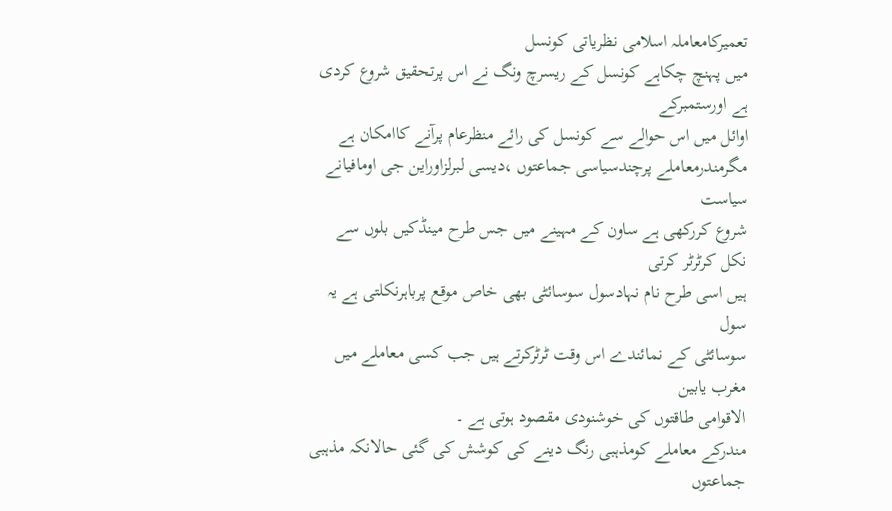تعمیرکامعاملہ اسلامی نظریاتی کونسل
میں پہنچ چکاہے کونسل کے ریسرچ ونگ نے اس پرتحقیق شروع کردی ہے اورستمبرکے
اوائل میں اس حوالے سے کونسل کی رائے منظرعام پرآنے کاامکان ہے
مگرمندرمعاملے پرچندسیاسی جماعتوں ،دیسی لبرلزاوراین جی اومافیانے سیاست
شروع کررکھی ہے ساون کے مہینے میں جس طرح مینڈکیں بلوں سے نکل کرٹرٹر کرتی
ہیں اسی طرح نام نہادسول سوسائٹی بھی خاص موقع پرباہرنکلتی ہے یہ سول
سوسائٹی کے نمائندے اس وقت ٹرٹرکرتے ہیں جب کسی معاملے میں مغرب یابین
الاقوامی طاقتوں کی خوشنودی مقصود ہوتی ہے ۔
مندرکے معاملے کومذہبی رنگ دینے کی کوشش کی گئی حالانکہ مذہبی جماعتوں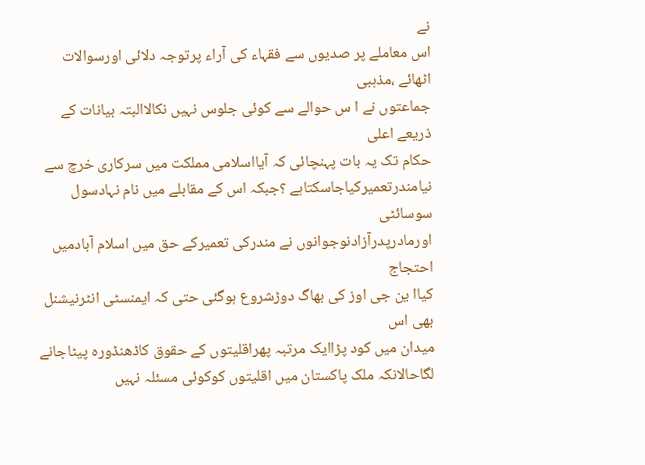نے
اس معاملے پر صدیوں سے فقہاء کی آراء پرتوجہ دلائی اورسوالات اٹھائے ،مذہبی
جماعتوں نے ا س حوالے سے کوئی جلوس نہیں نکالاالبتہ بیانات کے ذریعے اعلی
حکام تک یہ بات پہنچائی کہ آیااسلامی مملکت میں سرکاری خرچ سے
نیامندرتعمیرکیاجاسکتاہے ؟جبکہ اس کے مقابلے میں نام نہادسول سوسائٹی
اورمادرپدرآزادنوجوانوں نے مندرکی تعمیرکے حق میں اسلام آبادمیں احتجاج
کیاا ین جی اوز کی بھاگ دوڑشروع ہوگئی حتی کہ ایمنسٹی انٹرنیشنل بھی اس
میدان میں کود پڑاایک مرتبہ پھراقلیتوں کے حقوق کاڈھنڈورہ پیٹاجانے
لگاحالانکہ ملک پاکستان میں اقلیتوں کوکوئی مسئلہ نہیں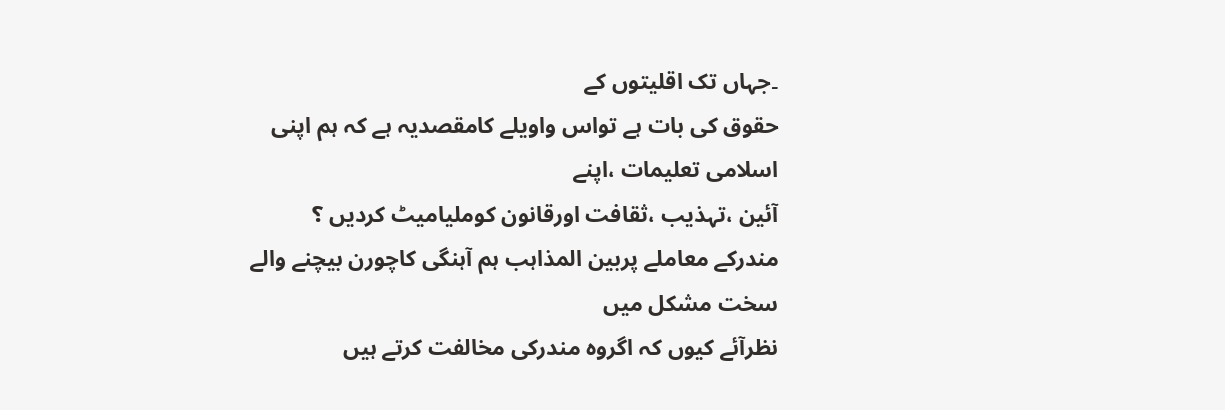۔جہاں تک اقلیتوں کے
حقوق کی بات ہے تواس واویلے کامقصدیہ ہے کہ ہم اپنی اسلامی تعلیمات ،اپنے
آئین ،تہذیب ،ثقافت اورقانون کوملیامیٹ کردیں ؟
مندرکے معاملے پربین المذاہب ہم آہنگی کاچورن بیچنے والے سخت مشکل میں
نظرآئے کیوں کہ اگروہ مندرکی مخالفت کرتے ہیں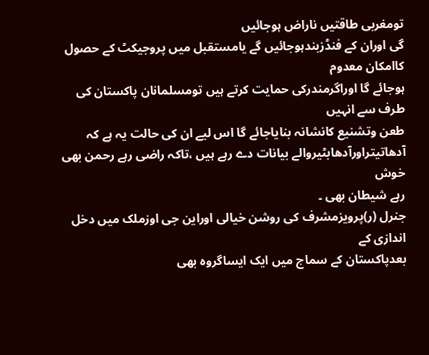تومغربی طاقتیں ناراض ہوجائیں
گی اوران کے فنڈزبندہوجائیں گے یامستقبل میں پروجیکٹ کے حصول کاامکان معدوم
ہوجائے گا اوراگرمندرکی حمایت کرتے ہیں تومسلمانان پاکستان کی طرف سے انہیں
طعن وتشنیع کانشانہ بنایاجائے گا اس لیے ان کی حالت یہ ہے کہ
آدھاتیتراورآدھابٹیروالے بیانات دے رہے ہیں ،تاکہ راضی رہے رحمن بھی خوش
رہے شیطان بھی ۔
جنرل (ر)پرویزمشرف کی روشن خیالی اوراین جی اوزملک میں دخل اندازی کے
بعدپاکستان کے سماج میں ایک ایساگروہ بھی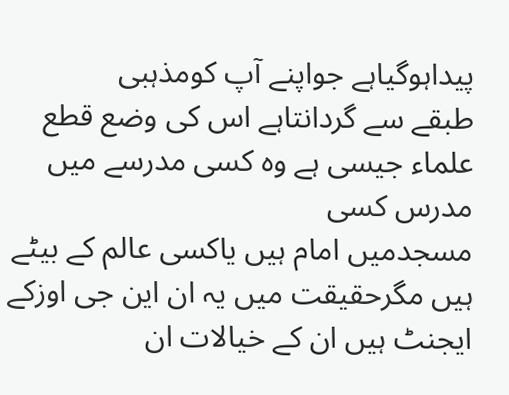پیداہوگیاہے جواپنے آپ کومذہبی
طبقے سے گردانتاہے اس کی وضع قطع علماء جیسی ہے وہ کسی مدرسے میں مدرس کسی
مسجدمیں امام ہیں یاکسی عالم کے بیٹے ہیں مگرحقیقت میں یہ ان این جی اوزکے
ایجنٹ ہیں ان کے خیالات ان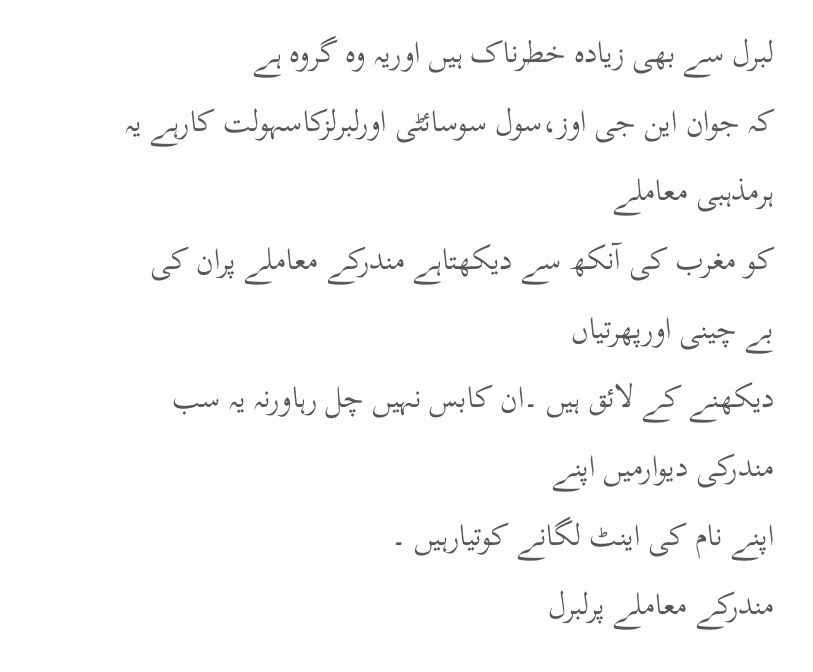لبرل سے بھی زیادہ خطرناک ہیں اوریہ وہ گروہ ہے
کہ جوان این جی اوز،سول سوسائٹی اورلبرلزکاسہولت کارہے یہ ہرمذہبی معاملے
کو مغرب کی آنکھ سے دیکھتاہے مندرکے معاملے پران کی بے چینی اورپھرتیاں
دیکھنے کے لائق ہیں ۔ان کابس نہیں چل رہاورنہ یہ سب مندرکی دیوارمیں اپنے
اپنے نام کی اینٹ لگانے کوتیارہیں ۔
مندرکے معاملے پرلبرل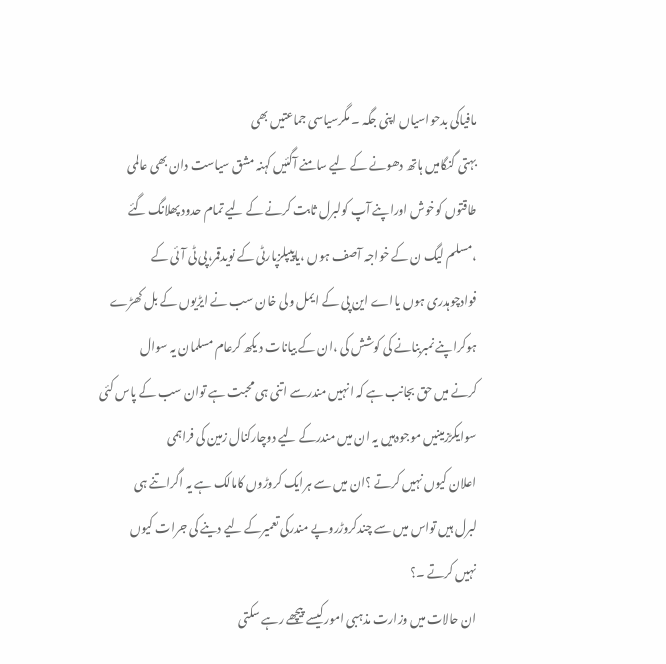مافیاکی بدحواسیاں اپنی جگہ ۔ مگرسیاسی جماعتیں بھی
بہتی گنگامیں ہاتھ دھونے کے لیے سامنے آگئیں کہنہ مشق سیاست دان بھی عالمی
طاقتوں کوخوش اوراپنے آپ کولبرل ثابت کرنے کے لیے تمام حدود پھلانگ گئے
،مسلم لیگ ن کے خواجہ آصف ہوں ،یاپیپلزپارٹی کے نویدقمر،پی ٹی آئی کے
فوادچوہدری ہوں یااے این پی کے ایمل ولی خان سب نے ایڑیوں کے بل کھڑے
ہوکراپنے نمبربنانے کی کوشش کی ،ان کے بیانات د یکھ کرعام مسلمان یہ سوال
کرنے میں حق بجانب ہے کہ انہیں مندرسے اتنی ہی محبت ہے توان سب کے پاس کئی
سوایکڑزمینیں موجودہیں یہ ان میں مندرکے لیے دوچارکنال زمین کی فراہمی
اعلان کیوں نہیں کرتے ؟ان میں سے ہرایک کروڑوں کامالک ہے یہ اگراتنے ہی
لبرل ہیں تواس میں سے چندکروڑروپے مندرکی تعمیرکے لیے دینے کی جرات کیوں
نہیں کرتے ۔؟
ان حالات میں وزارت مذہبی امورکیسے پیچھے رہے سکتی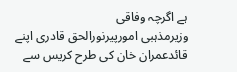ہے اگرچہ وفاقی
وزیرمذہبی امورپیرنورالحق قادری اپنے قائدعمران خان کی طرح کریس سے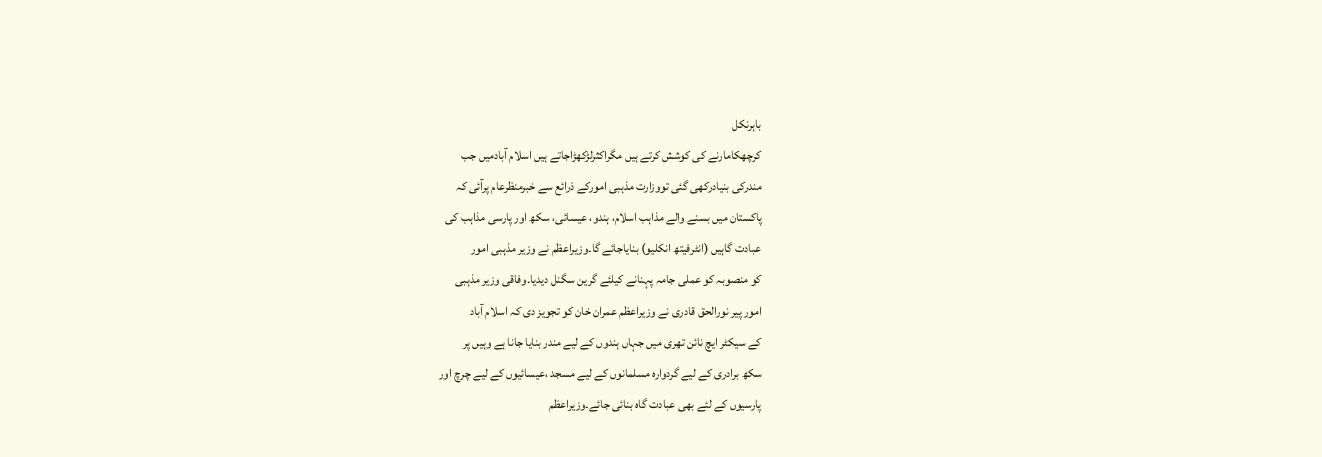باہرنکل
کرچھکامارنے کی کوشش کرتے ہیں مگراکثرلڑکھڑاجاتے ہیں اسلام آبادمیں جب
مندرکی بنیادرکھی گئی تووزارت مذہبی امورکے ذرائع سے خبرمنظرعام پرآئی کہ
پاکستان میں بسنے والے مذاہب اسلام، ہندو، عیسائی، سکھ اور پارسی مذاہب کی
عبادت گاہیں (انٹرفیتھ انکلیو) بنایاجائے گا۔وزیراعظم نے وزیر مذہبی امور
کو منصوبہ کو عملی جامہ پہنانے کیلئے گرین سگنل دیدیا۔وفاقی وزیر مذہبی
امور پیر نورالحق قادری نے وزیراعظم عمران خان کو تجویز دی کہ اسلام آباد
کے سیکٹر ایچ نائن تھری میں جہاں ہندوں کے لیے مندر بنایا جانا ہے وہیں پر
سکھ برادری کے لیے گردوارہ مسلمانوں کے لیے مسجد ،عیسائیوں کے لیے چرچ اور
پارسیوں کے لئے بھی عبادت گاہ بنائی جائے۔وزیراعظم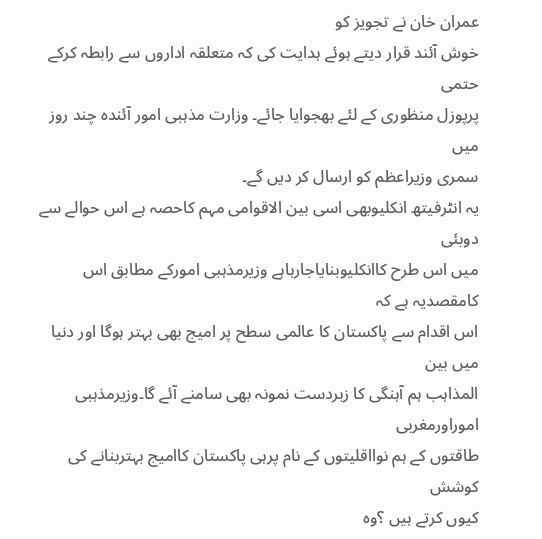عمران خان نے تجویز کو
خوش آئند قرار دیتے ہوئے ہدایت کی کہ متعلقہ اداروں سے رابطہ کرکے حتمی
پرپوزل منظوری کے لئے بھجوایا جائے۔ وزارت مذہبی امور آئندہ چند روز میں
سمری وزیراعظم کو ارسال کر دیں گے۔
یہ انٹرفیتھ انکلیوبھی اسی بین الاقوامی مہم کاحصہ ہے اس حوالے سے دوبئی
میں اس طرح کاانکلیوبنایاجارہاہے وزیرمذہبی امورکے مطابق اس کامقصدیہ ہے کہ
اس اقدام سے پاکستان کا عالمی سطح پر امیج بھی بہتر ہوگا اور دنیا میں بین
المذاہب ہم آہنگی کا زبردست نمونہ بھی سامنے آئے گا۔وزیرمذہبی اموراورمغربی
طاقتوں کے ہم نوااقلیتوں کے نام پرہی پاکستان کاامیج بہتربنانے کی کوشش
کیوں کرتے ہیں ؟وہ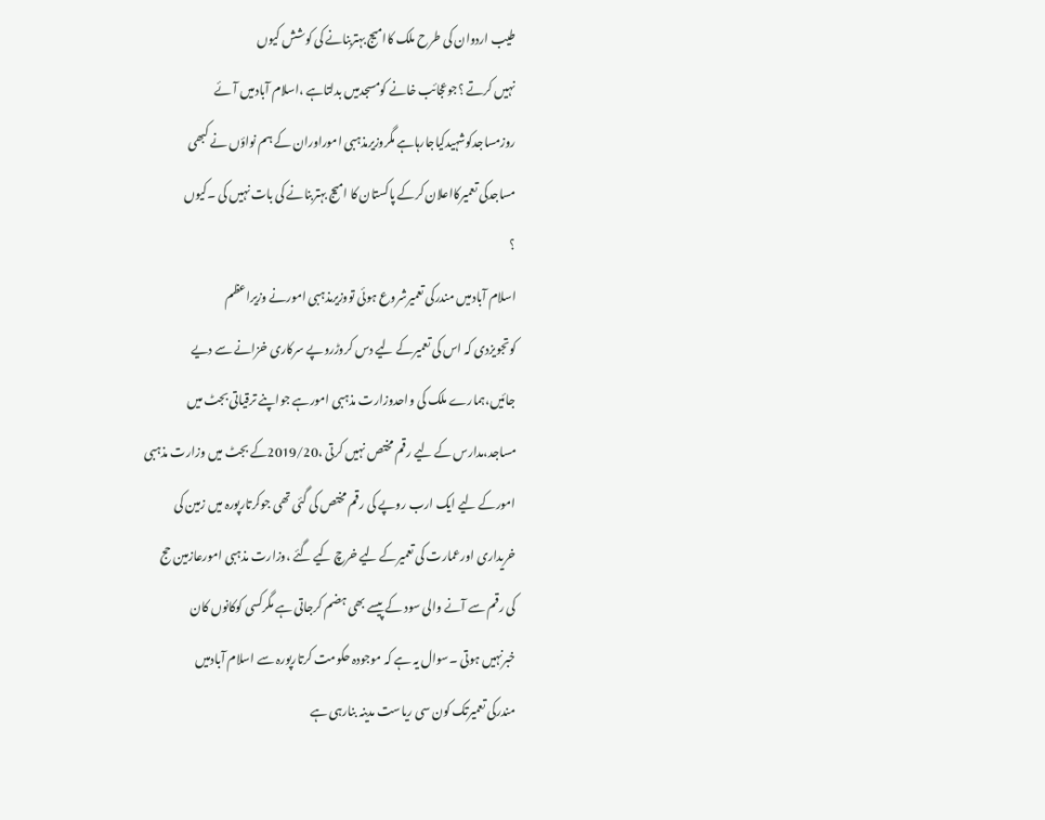طیب اردوان کی طرح ملک کاامیج بہتربنانے کی کوشش کیوں
نہیں کرتے ؟جوعجائب خانے کومسجدمیں بدلتاہے ،اسلام آبادمیں آئے
روزمساجدکوشہیدکیاجارہاہے مگروزیرمذہبی اموراوران کے ہم نواؤں نے کبھی
مساجدکی تعمیرکااعلان کرکے پاکستان کا امیج بہتربنانے کی بات نہیں کی ۔کیوں
؟
اسلام آبادمیں مندرکی تعمیرشروع ہوئی تووزیرمذہبی امورنے وزیراعظم
کوتجویزدی کہ اس کی تعمیرکے لیے دس کروڑروپے سرکاری خزانے سے دیے
جائیں،ہمارے ملک کی واحدوزارت مذہبی امورہے جواپنے ترقیاتی بجٹ میں
مساجد،مدارس کے لیے رقم مختص نہیں کرتی ،2019/20کے بجٹ میں وزارت مذہبی
امورکے لیے ایک ارب روپے کی رقم مختص کی گئی تھی جوکرتارپورہ میں زمین کی
خریداری اورعمارت کی تعمیرکے لیے خرچ کیے گئے ،وزارت مذہبی امورعازمین حج
کی رقم سے آنے والی سود کے پیسے بھی ہضم کرجاتی ہے مگرکسی کوکانوں کان
خبرنہیں ہوتی ۔سوال یہ ہے کہ موجودہ حکومت کرتارپورہ سے اسلام آبادمیں
مندرکی تعمیرتک کون سی ریاست مدینہ بنارہی ہے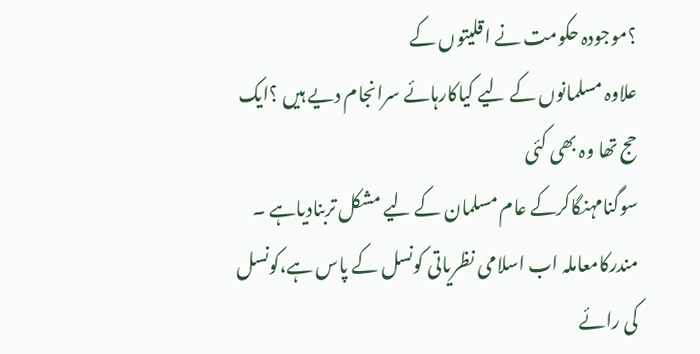؟موجودہ حکومت نے اقلیتوں کے
علاوہ مسلمانوں کے لیے کیاکارہائے سرانجام دیے ہیں ؟ایک حج تھا وہ بھی کئی
سوگنامہنگاکرکے عام مسلمان کے لیے مشکل تربنادیاہے ۔
مندرکامعاملہ اب اسلامی نظریاتی کونسل کے پاس ہے،کونسل کی رائے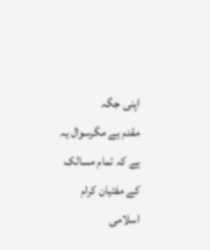اپنی جگہ
مقدم ہے مگرسوال یہ ہے کہ تمام مسالک کے مفتیان کرام اسلامی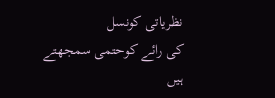نظریاتی کونسل
کی رائے کوحتمی سمجھتے ہیں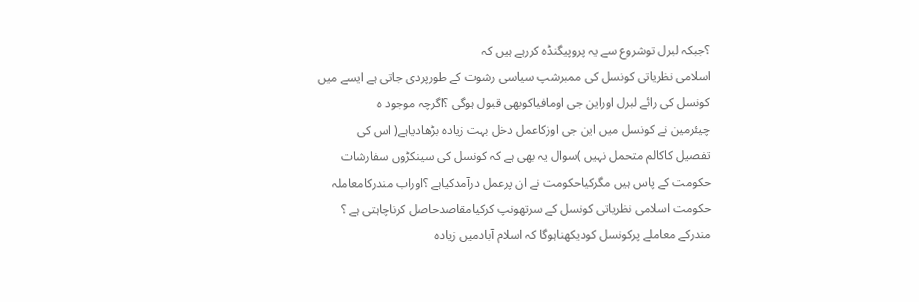؟جبکہ لبرل توشروع سے یہ پروپیگنڈہ کررہے ہیں کہ
اسلامی نظریاتی کونسل کی ممبرشپ سیاسی رشوت کے طورپردی جاتی ہے ایسے میں
کونسل کی رائے لبرل اوراین جی اومافیاکوبھی قبول ہوگی ؟اگرچہ موجود ہ
چیئرمین نے کونسل میں این جی اوزکاعمل دخل بہت زیادہ بڑھادیاہے( اس کی
تفصیل کاکالم متحمل نہیں )سوال یہ بھی ہے کہ کونسل کی سینکڑوں سفارشات
حکومت کے پاس ہیں مگرکیاحکومت نے ان پرعمل درآمدکیاہے ؟اوراب مندرکامعاملہ
حکومت اسلامی نظریاتی کونسل کے سرتھونپ کرکیامقاصدحاصل کرناچاہتی ہے ؟
مندرکے معاملے پرکونسل کودیکھناہوگا کہ اسلام آبادمیں زیادہ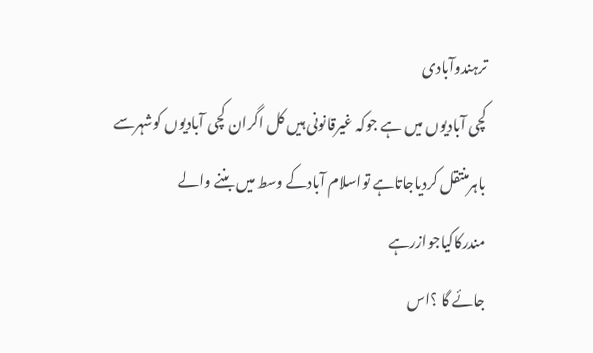ترہندوآبادی
کچی آبادیوں میں ہے جوکہ غیرقانونی ہیں کل اگران کچی آبادیوں کوشہرسے
باہرمنتقل کردیاجاتاہے تواسلام آبادکے وسط میں بننے والے مندرکاکیاجوازرہے
جائے گا ؟اس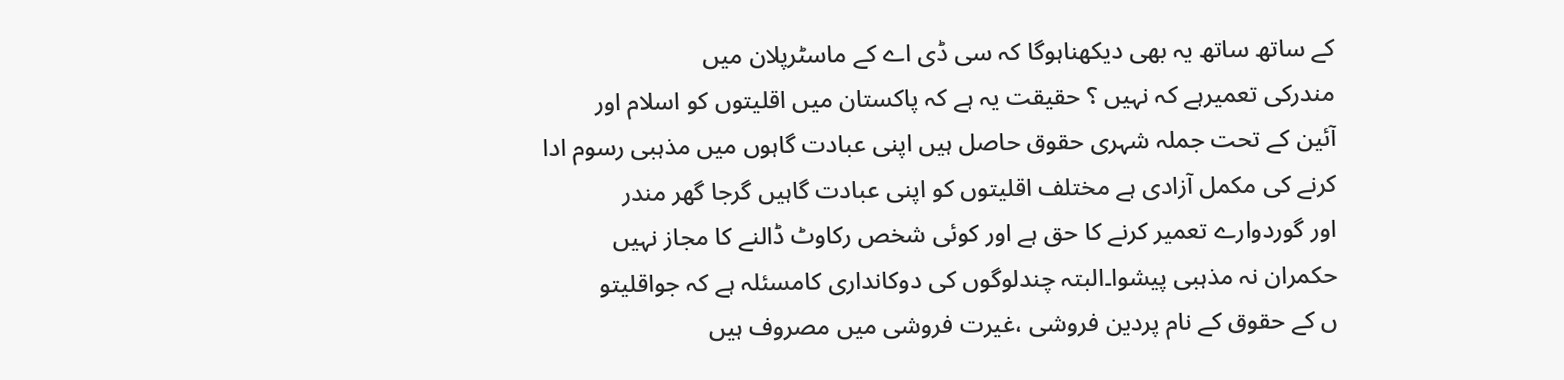کے ساتھ ساتھ یہ بھی دیکھناہوگا کہ سی ڈی اے کے ماسٹرپلان میں
مندرکی تعمیرہے کہ نہیں ؟ حقیقت یہ ہے کہ پاکستان میں اقلیتوں کو اسلام اور
آئین کے تحت جملہ شہری حقوق حاصل ہیں اپنی عبادت گاہوں میں مذہبی رسوم ادا
کرنے کی مکمل آزادی ہے مختلف اقلیتوں کو اپنی عبادت گاہیں گرجا گھر مندر
اور گوردوارے تعمیر کرنے کا حق ہے اور کوئی شخص رکاوٹ ڈالنے کا مجاز نہیں
حکمران نہ مذہبی پیشوا۔البتہ چندلوگوں کی دوکانداری کامسئلہ ہے کہ جواقلیتو
ں کے حقوق کے نام پردین فروشی ،غیرت فروشی میں مصروف ہیں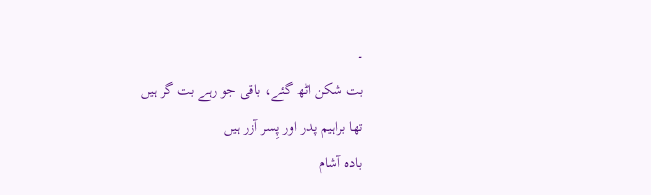۔
بت شکن اٹھ گئے، باقی جو رہے بت گر ہیں
تھا براہیم پدر اور پِسر آزر ہیں
بادہ آشام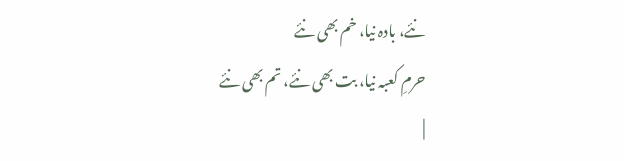نئے، بادہ نیا، خم بھی نئے
حرمِ کعبہ نیا، بت بھی نئے، تم بھی نئے
|